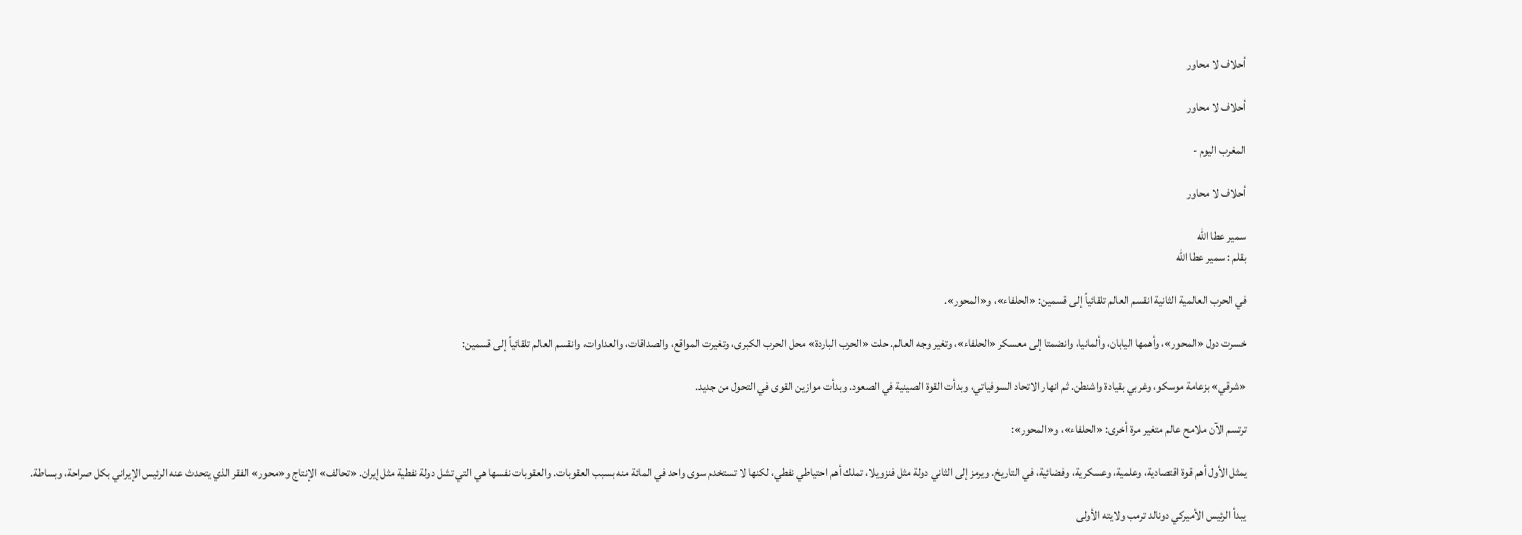أحلاف لا محاور

أحلاف لا محاور

المغرب اليوم -

أحلاف لا محاور

سمير عطا الله
بقلم : سمير عطا الله

في الحرب العالمية الثانية انقسم العالم تلقائياً إلى قسمين: «الحلفاء»، و«المحور».

خسرت دول «المحور»، وأهمها اليابان، وألمانيا، وانضمتا إلى معسكر «الحلفاء»، وتغير وجه العالم. حلت «الحرب الباردة» محل الحرب الكبرى، وتغيرت المواقع، والصداقات، والعداوات، وانقسم العالم تلقائياً إلى قسمين:

«شرقي» بزعامة موسكو، وغربي بقيادة واشنطن. ثم انهار الاتحاد السوفياتي، وبدأت القوة الصينية في الصعود. وبدأت موازين القوى في التحول من جديد.

ترتسم الآن ملامح عالم متغير مرة أخرى: «الحلفاء»، و«المحور»:

يمثل الأول أهم قوة اقتصادية، وعلمية، وعسكرية، وفضائية، في التاريخ. ويرمز إلى الثاني دولة مثل فنزويلا، تملك أهم احتياطي نفطي، لكنها لا تستخدم سوى واحد في المائة منه بسبب العقوبات. والعقوبات نفسها هي التي تشل دولة نفطية مثل إيران. «تحالف» الإنتاج و«محور» الفقر الذي يتحدث عنه الرئيس الإيراني بكل صراحة، وبساطة.

يبدأ الرئيس الأميركي دونالد ترمب ولايته الأولى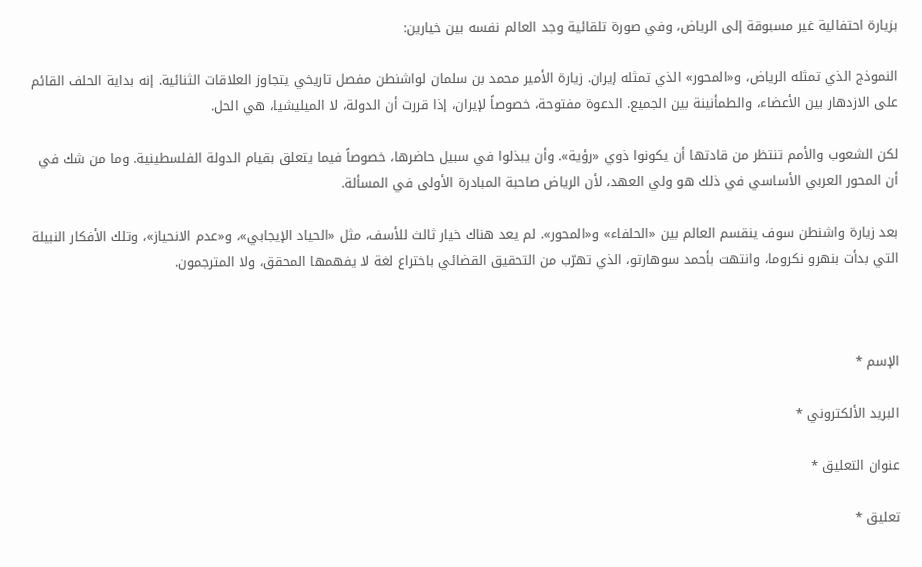بزيارة احتفالية غير مسبوقة إلى الرياض، وفي صورة تلقائية وجد العالم نفسه بين خيارين:

النموذج الذي تمثله الرياض، و«المحور» الذي تمثله إيران. زيارة الأمير محمد بن سلمان لواشنطن مفصل تاريخي يتجاوز العلاقات الثنائية. إنه بداية الحلف القائم على الازدهار بين الأعضاء، والطمأنينة بين الجميع. الدعوة مفتوحة، خصوصاً لإيران، إذا قررت أن الدولة، لا الميليشيا، هي الحل.

لكن الشعوب والأمم تنتظر من قادتها أن يكونوا ذوي «رؤية». وأن يبذلوا في سبيل حاضرها، خصوصاً فيما يتعلق بقيام الدولة الفلسطينية. وما من شك في أن المحور العربي الأساسي في ذلك هو ولي العهد، لأن الرياض صاحبة المبادرة الأولى في المسألة.

بعد زيارة واشنطن سوف ينقسم العالم بين «الحلفاء» و«المحور». لم يعد هناك خيار ثالث للأسف، مثل «الحياد الإيجابي»، و«عدم الانحياز»، وتلك الأفكار النبيلة التي بدأت بنهرو نكروما، وانتهت بأحمد سوهارتو، الذي تهرّب من التحقيق القضائي باختراع لغة لا يفهمها المحقق، ولا المترجمون.



الإسم *

البريد الألكتروني *

عنوان التعليق *

تعليق *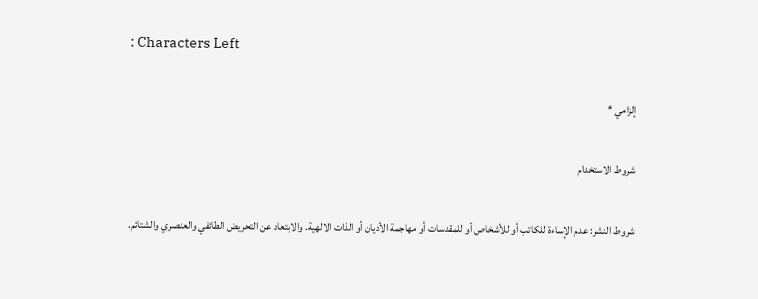: Characters Left

إلزامي *

شروط الاستخدام

شروط النشر: عدم الإساءة للكاتب أو للأشخاص أو للمقدسات أو مهاجمة الأديان أو الذات الالهية. والابتعاد عن التحريض الطائفي والعنصري والشتائم.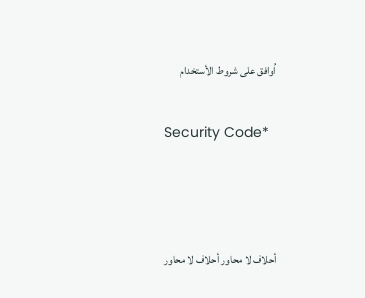اُوافق على شروط الأستخدام

Security Code*



أحلاف لا محاور أحلاف لا محاور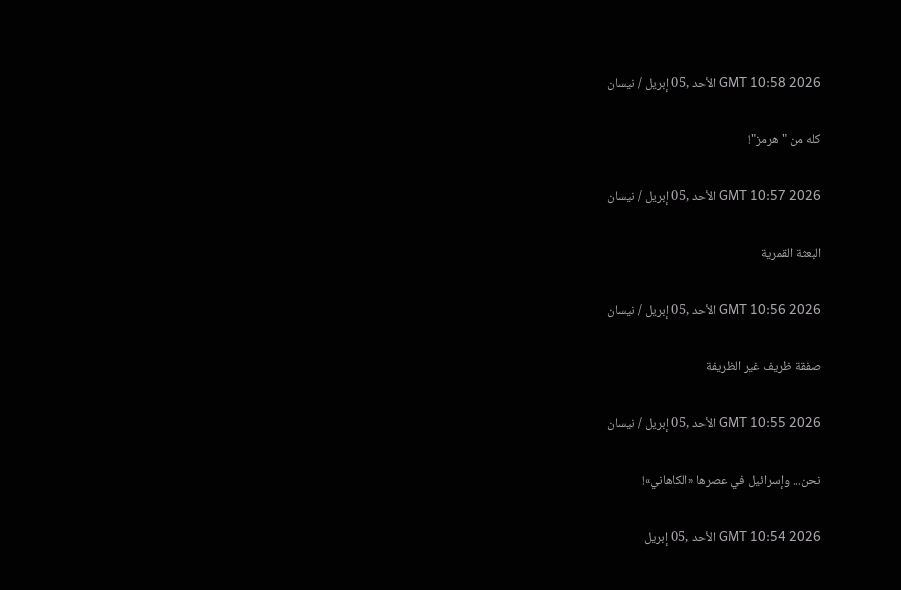GMT 10:58 2026 الأحد ,05 إبريل / نيسان

كله من "هرمز"!

GMT 10:57 2026 الأحد ,05 إبريل / نيسان

البعثة القمرية

GMT 10:56 2026 الأحد ,05 إبريل / نيسان

صفقة ظريف غير الظريفة

GMT 10:55 2026 الأحد ,05 إبريل / نيسان

نحن... وإسرائيل في عصرها «الكاهاني»!

GMT 10:54 2026 الأحد ,05 إبريل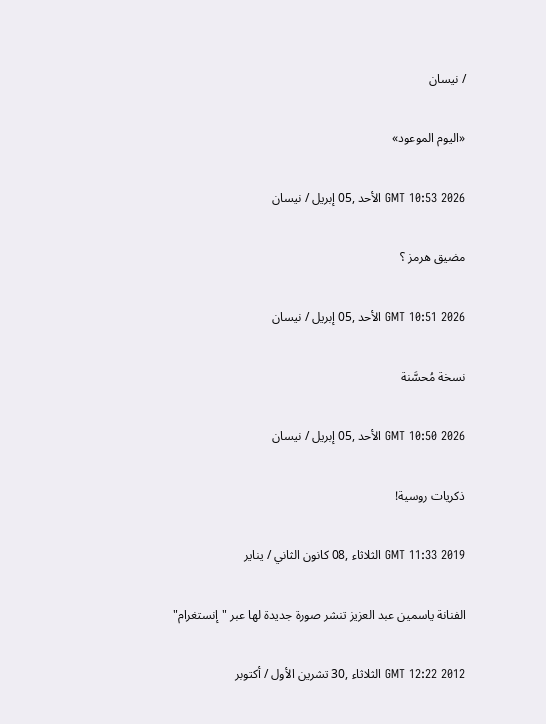/ نيسان

«اليوم الموعود»

GMT 10:53 2026 الأحد ,05 إبريل / نيسان

مضيق هرمز ؟

GMT 10:51 2026 الأحد ,05 إبريل / نيسان

نسخة مُحسَّنة

GMT 10:50 2026 الأحد ,05 إبريل / نيسان

ذكريات روسية!

GMT 11:33 2019 الثلاثاء ,08 كانون الثاني / يناير

الفنانة ياسمين عبد العزيز تنشر صورة جديدة لها عبر "إنستغرام"

GMT 12:22 2012 الثلاثاء ,30 تشرين الأول / أكتوبر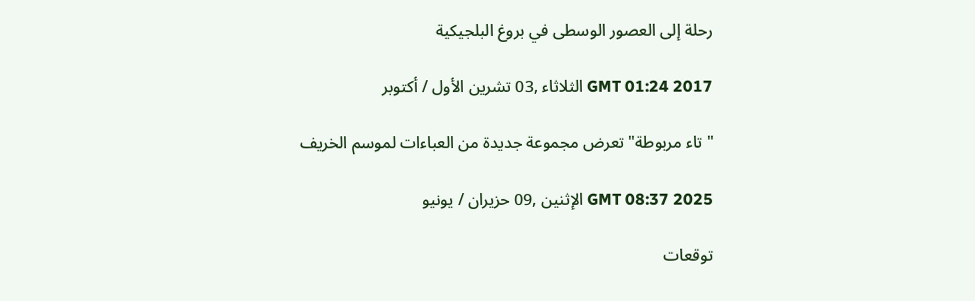رحلة إلى العصور الوسطى في بروغ البلجيكية

GMT 01:24 2017 الثلاثاء ,03 تشرين الأول / أكتوبر

"تاء مربوطة" تعرض مجموعة جديدة من العباءات لموسم الخريف

GMT 08:37 2025 الإثنين ,09 حزيران / يونيو

توقعات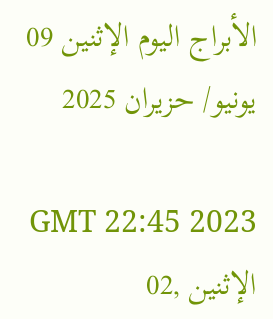الأبراج اليوم الإثنين 09 يونيو/ حزيران 2025

GMT 22:45 2023 الإثنين ,02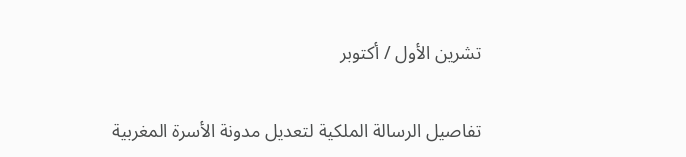تشرين الأول / أكتوبر

تفاصيل الرسالة الملكية لتعديل مدونة الأسرة المغربية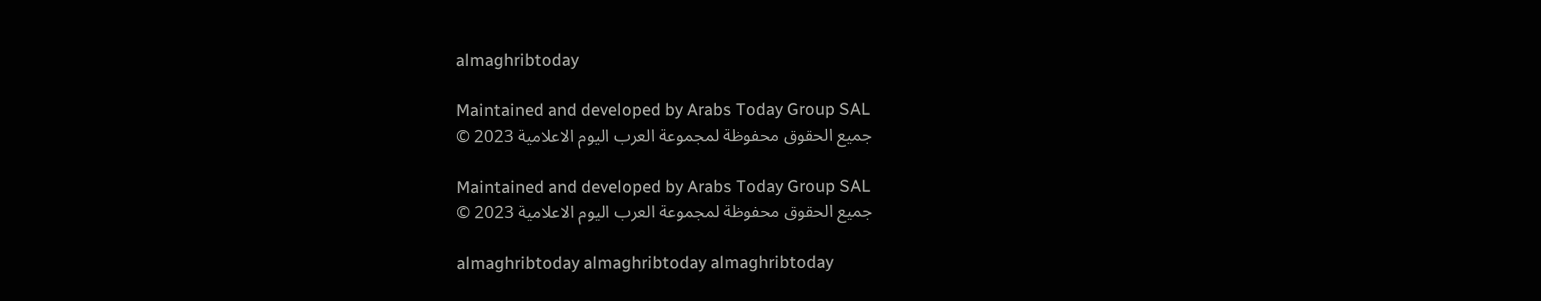almaghribtoday

Maintained and developed by Arabs Today Group SAL
جميع الحقوق محفوظة لمجموعة العرب اليوم الاعلامية 2023 ©

Maintained and developed by Arabs Today Group SAL
جميع الحقوق محفوظة لمجموعة العرب اليوم الاعلامية 2023 ©

almaghribtoday almaghribtoday almaghribtoday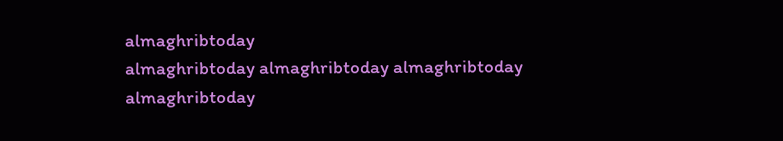almaghribtoday
almaghribtoday almaghribtoday almaghribtoday
almaghribtoday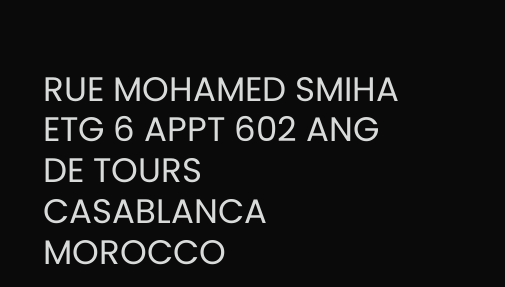RUE MOHAMED SMIHA ETG 6 APPT 602 ANG DE TOURS CASABLANCA MOROCCO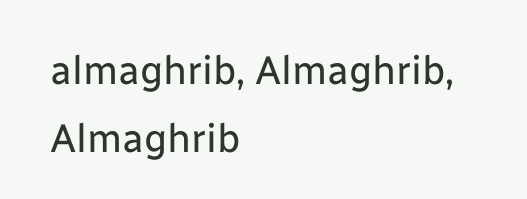almaghrib, Almaghrib, Almaghrib